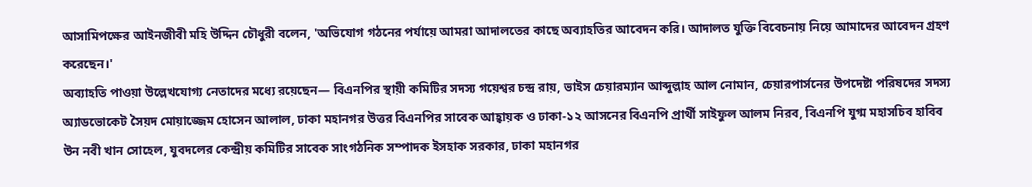আসামিপক্ষের আইনজীবী মহি উদ্দিন চৌধুরী বলেন, 'অভিযোগ গঠনের পর্যায়ে আমরা আদালতের কাছে অব্যাহতির আবেদন করি। আদালত যুক্তি বিবেচনায় নিয়ে আমাদের আবেদন গ্রহণ করেছেন।'
অব্যাহতি পাওয়া উল্লেখযোগ্য নেতাদের মধ্যে রয়েছেন— বিএনপির স্থায়ী কমিটির সদস্য গয়েশ্বর চন্দ্র রায়, ভাইস চেয়ারম্যান আব্দুল্লাহ আল নোমান, চেয়ারপার্সনের উপদেষ্টা পরিষদের সদস্য অ্যাডভোকেট সৈয়দ মোয়াজ্জেম হোসেন আলাল, ঢাকা মহানগর উত্তর বিএনপির সাবেক আহ্বায়ক ও ঢাকা-১২ আসনের বিএনপি প্রার্থী সাইফুল আলম নিরব, বিএনপি যুগ্ম মহাসচিব হাবিব উন নবী খান সোহেল, যুবদলের কেন্দ্রীয় কমিটির সাবেক সাংগঠনিক সম্পাদক ইসহাক সরকার, ঢাকা মহানগর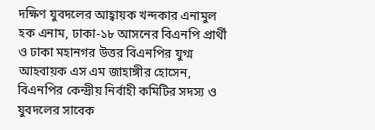দক্ষিণ যুবদলের আহ্বায়ক খন্দকার এনামুল হক এনাম, ঢাকা-১৮ আসনের বিএনপি প্রার্থী ও ঢাকা মহানগর উত্তর বিএনপির যুগ্ম আহবায়ক এস এম জাহাঙ্গীর হোসেন, বিএনপির কেন্দ্রীয় নির্বাহী কমিটির সদস্য ও যুবদলের সাবেক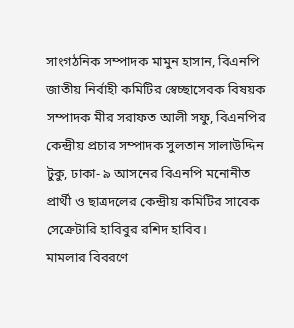সাংগঠনিক সম্পাদক মামুন হাসান, বিএনপি জাতীয় নির্বাহী কমিটির স্বেচ্ছাসেবক বিষয়ক সম্পাদক মীর সরাফত আলী সফু, বিএনপির কেন্দ্রীয় প্রচার সম্পাদক সুলতান সালাউদ্দিন টুকু, ঢাকা- ৯ আসনের বিএনপি মনোনীত প্রার্থী ও ছাত্রদলের কেন্দ্রীয় কমিটির সাবেক সেক্রেটারি হাবিবুর রশিদ হাবিব।
মামলার বিবরণে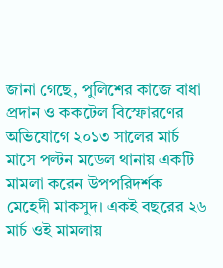জানা গেছে, পুলিশের কাজে বাধা প্রদান ও ককটেল বিস্ফোরণের অভিযোগে ২০১৩ সালের মার্চ মাসে পল্টন মডেল থানায় একটি মামলা করেন উপপরিদর্শক মেহেদী মাকসুদ। একই বছরের ২৬ মার্চ ওই মামলায়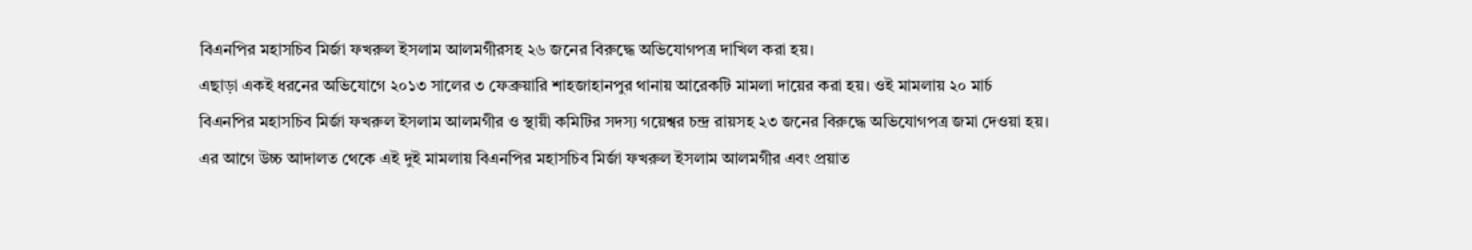বিএনপির মহাসচিব মির্জা ফখরুল ইসলাম আলমগীরসহ ২৬ জনের বিরুদ্ধে অভিযোগপত্র দাখিল করা হয়।
এছাড়া একই ধরনের অভিযোগে ২০১৩ সালের ৩ ফেব্রুয়ারি শাহজাহানপুর থানায় আরেকটি মামলা দায়ের করা হয়। ওই মামলায় ২০ মার্চ বিএনপির মহাসচিব মির্জা ফখরুল ইসলাম আলমগীর ও স্থায়ী কমিটির সদস্য গয়েশ্বর চন্দ্র রায়সহ ২৩ জনের বিরুদ্ধে অভিযোগপত্র জমা দেওয়া হয়।
এর আগে উচ্চ আদালত থেকে এই দুই মামলায় বিএনপির মহাসচিব মির্জা ফখরুল ইসলাম আলমগীর এবং প্রয়াত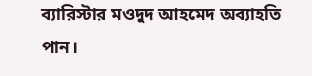ব্যারিস্টার মওদুদ আহমেদ অব্যাহতি পান।